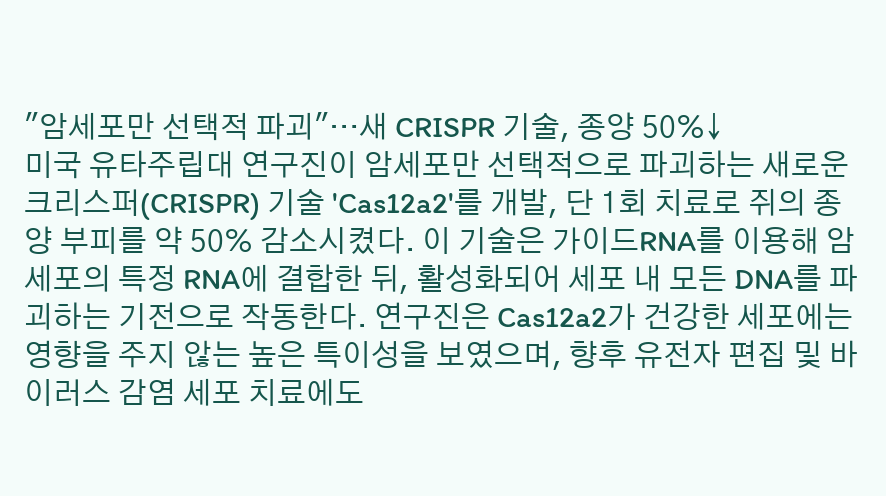"암세포만 선택적 파괴"…새 CRISPR 기술, 종양 50%↓
미국 유타주립대 연구진이 암세포만 선택적으로 파괴하는 새로운 크리스퍼(CRISPR) 기술 'Cas12a2'를 개발, 단 1회 치료로 쥐의 종양 부피를 약 50% 감소시켰다. 이 기술은 가이드RNA를 이용해 암세포의 특정 RNA에 결합한 뒤, 활성화되어 세포 내 모든 DNA를 파괴하는 기전으로 작동한다. 연구진은 Cas12a2가 건강한 세포에는 영향을 주지 않는 높은 특이성을 보였으며, 향후 유전자 편집 및 바이러스 감염 세포 치료에도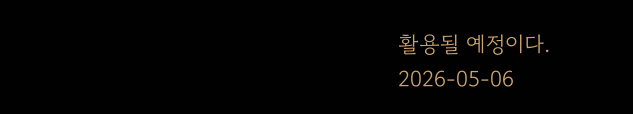활용될 예정이다.
2026-05-06